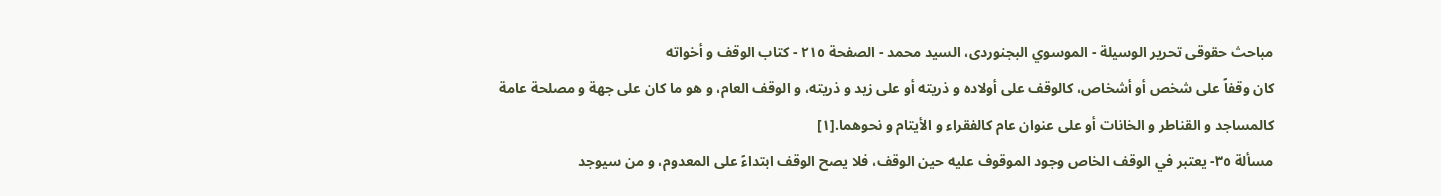مباحث حقوقى تحرير الوسيلة - الموسوي البجنوردى، السيد محمد - الصفحة ٢١٥ - كتاب الوقف و أخواته
كان وقفاً على شخص أو أشخاص، كالوقف على أولاده و ذريته أو على زيد و ذريته، و الوقف العام، و هو ما كان على جهة و مصلحة عامة كالمساجد و القناطر و الخانات أو على عنوان عام كالفقراء و الأيتام و نحوهما.[١]
مسألة ٣٥- يعتبر في الوقف الخاص وجود الموقوف عليه حين الوقف، فلا يصح الوقف ابتداءً على المعدوم، و من سيوجد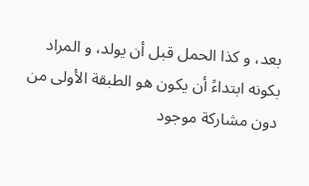بعد، و كذا الحمل قبل أن يولد، و المراد بكونه ابتداءً أن يكون هو الطبقة الأولى من دون مشاركة موجود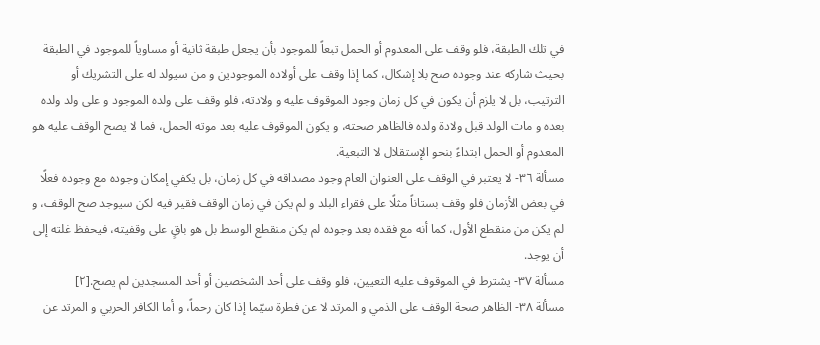في تلك الطبقة، فلو وقف على المعدوم أو الحمل تبعاً للموجود بأن يجعل طبقة ثانية أو مساوياً للموجود في الطبقة بحيث شاركه عند وجوده صح بلا إشكال، كما إذا وقف على أولاده الموجودين و من سيولد له على التشريك أو الترتيب، بل لا يلزم أن يكون في كل زمان وجود الموقوف عليه و ولادته، فلو وقف على ولده الموجود و على ولد ولده بعده و مات الولد قبل ولادة ولده فالظاهر صحته، و يكون الموقوف عليه بعد موته الحمل، فما لا يصح الوقف عليه هو المعدوم أو الحمل ابتداءً بنحو الإستقلال لا التبعية.
مسألة ٣٦- لا يعتبر في الوقف على العنوان العام وجود مصداقه في كل زمان، بل يكفي إمكان وجوده مع وجوده فعلًا في بعض الأزمان فلو وقف بستاناً مثلًا على فقراء البلد و لم يكن في زمان الوقف فقير فيه لكن سيوجد صح الوقف، و لم يكن من منقطع الأول، كما أنه مع فقده بعد وجوده لم يكن منقطع الوسط بل هو باقٍ على وقفيته، فيحفظ غلته إلى أن يوجد.
مسألة ٣٧- يشترط في الموقوف عليه التعيين، فلو وقف على أحد الشخصين أو أحد المسجدين لم يصح.[٢]
مسألة ٣٨- الظاهر صحة الوقف على الذمي و المرتد لا عن فطرة سيّما إذا كان رحماً، و أما الكافر الحربي و المرتد عن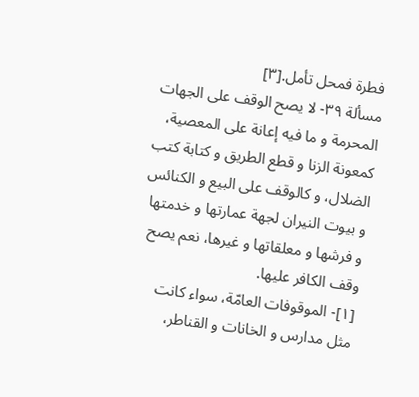فطرة فمحل تأمل.[٣]
مسألة ٣٩- لا يصح الوقف على الجهات المحرمة و ما فيه إعانة على المعصية، كمعونة الزنا و قطع الطريق و كتابة كتب الضلال، و كالوقف على البيع و الكنائس و بيوت النيران لجهة عمارتها و خدمتها و فرشها و معلقاتها و غيرها، نعم يصح وقف الكافر عليها.
[١]- الموقوفات العامّة، سواء كانت مثل مدارس و الخانات و القناطر،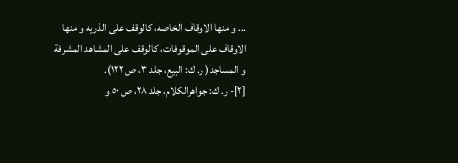... و منها الاوقاف الخاصه، كالوقف على الذريه و منها الاوقاف على الموقوفات، كالوقف على المشاهد المشرفة و المساجد( ر. ك: البيع، جلد ٣، ص ١٢٢).
[٢]- ر. ك: جواهرالكلام، جلد ٢٨، ص ٥٠ و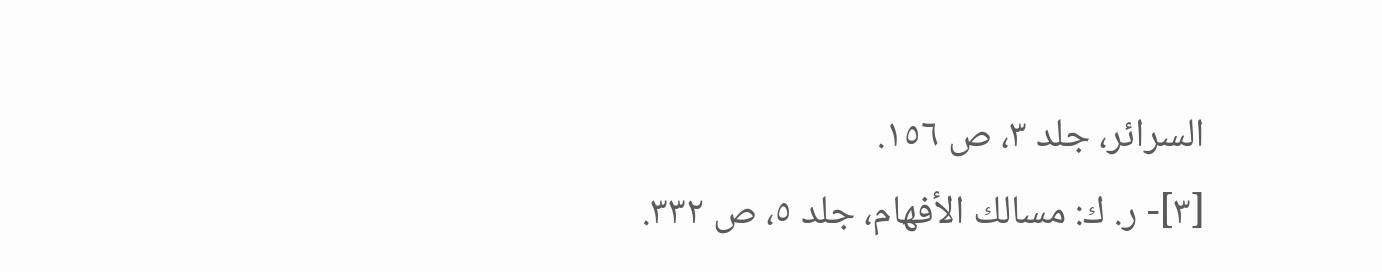السرائر، جلد ٣، ص ١٥٦.
[٣]- ر. ك: مسالك الأفهام، جلد ٥، ص ٣٣٢.